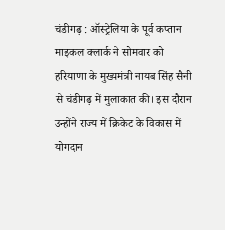चंडीगढ़ : ऑस्ट्रेलिया के पूर्व कप्तान माइकल क्लार्क ने सोमवार को हरियाणा के मुख्यमंत्री नायब सिंह सैनी से चंडीगढ़ में मुलाकात की। इस दौरान उन्होंने राज्य में क्रिकेट के विकास में योगदान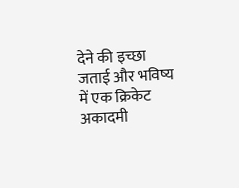देने की इच्छा जताई और भविष्य में एक क्रिकेट अकादमी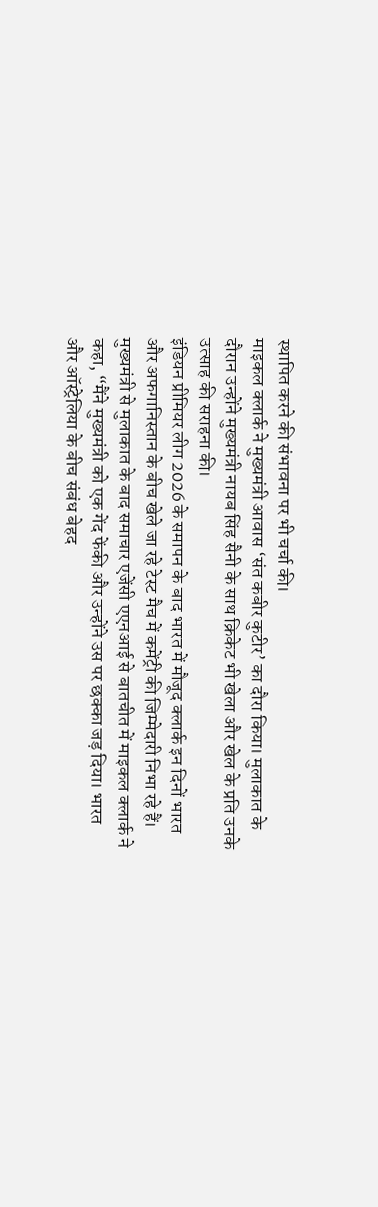स्थापित करने की संभावना पर भी चर्चा की।
माइकल क्लार्क ने मुख्यमंत्री आवास ‘संत कबीर कुटीर’ का दौरा किया। मुलाकात के दौरान उन्होंने मुख्यमंत्री नायब सिंह सैनी के साथ क्रिकेट भी खेला और खेल के प्रति उनके उत्साह की सराहना की।
इंडियन प्रीमियर लीग 2026 के समापन के बाद भारत में मौजूद क्लार्क इन दिनों भारत और अफगानिस्तान के बीच खेले जा रहे टेस्ट मैच में कमेंट्री की जिम्मेदारी निभा रहे हैं।
मुख्यमंत्री से मुलाकात के बाद समाचार एजेंसी एएनआई से बातचीत में माइकल क्लार्क ने कहा, “मैंने मुख्यमंत्री को एक गेंद फेंकी और उन्होंने उस पर छक्का जड़ दिया। भारत और ऑस्ट्रेलिया के बीच संबंध बेहद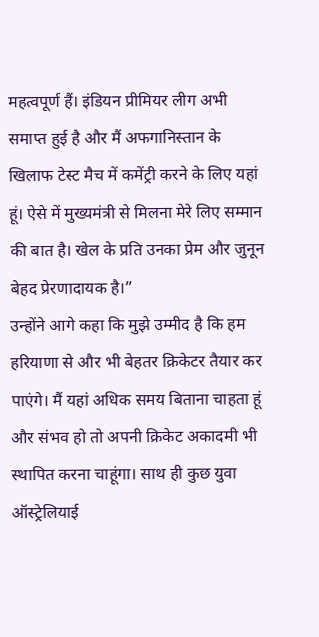महत्वपूर्ण हैं। इंडियन प्रीमियर लीग अभी समाप्त हुई है और मैं अफगानिस्तान के खिलाफ टेस्ट मैच में कमेंट्री करने के लिए यहां हूं। ऐसे में मुख्यमंत्री से मिलना मेरे लिए सम्मान की बात है। खेल के प्रति उनका प्रेम और जुनून बेहद प्रेरणादायक है।”
उन्होंने आगे कहा कि मुझे उम्मीद है कि हम हरियाणा से और भी बेहतर क्रिकेटर तैयार कर पाएंगे। मैं यहां अधिक समय बिताना चाहता हूं और संभव हो तो अपनी क्रिकेट अकादमी भी स्थापित करना चाहूंगा। साथ ही कुछ युवा ऑस्ट्रेलियाई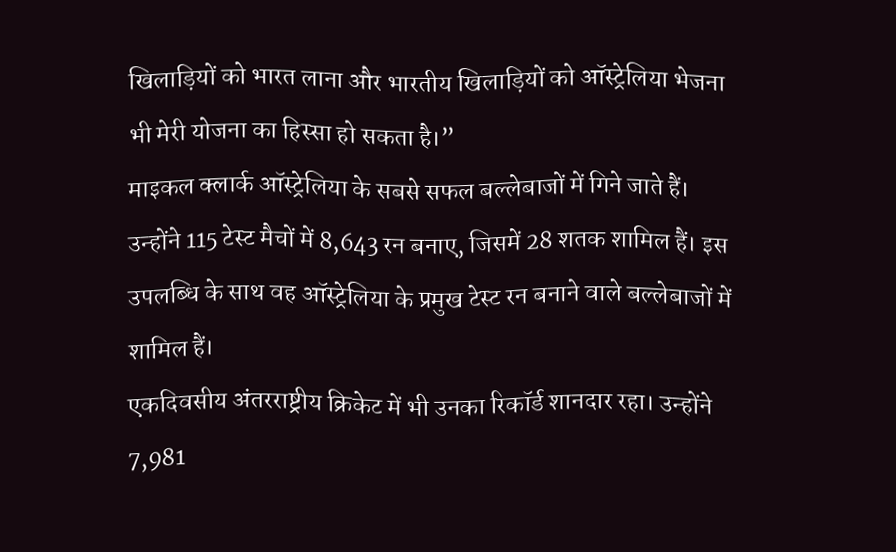खिलाड़ियों को भारत लाना और भारतीय खिलाड़ियों को ऑस्ट्रेलिया भेजना भी मेरी योजना का हिस्सा हो सकता है।”
माइकल क्लार्क ऑस्ट्रेलिया के सबसे सफल बल्लेबाजों में गिने जाते हैं। उन्होंने 115 टेस्ट मैचों में 8,643 रन बनाए, जिसमें 28 शतक शामिल हैं। इस उपलब्धि के साथ वह ऑस्ट्रेलिया के प्रमुख टेस्ट रन बनाने वाले बल्लेबाजों में शामिल हैं।
एकदिवसीय अंतरराष्ट्रीय क्रिकेट में भी उनका रिकॉर्ड शानदार रहा। उन्होंने 7,981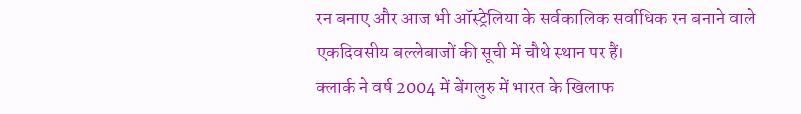रन बनाए और आज भी ऑस्ट्रेलिया के सर्वकालिक सर्वाधिक रन बनाने वाले एकदिवसीय बल्लेबाजों की सूची में चौथे स्थान पर हैं।
क्लार्क ने वर्ष 2004 में बेंगलुरु में भारत के खिलाफ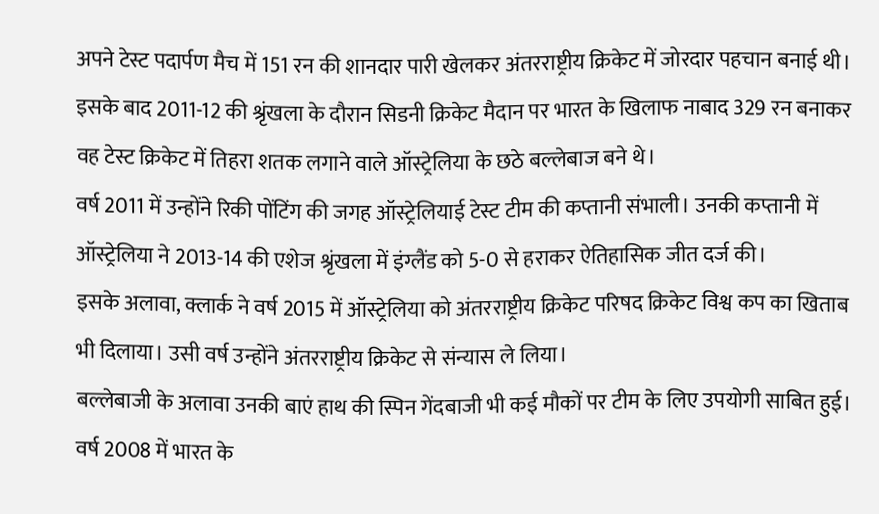अपने टेस्ट पदार्पण मैच में 151 रन की शानदार पारी खेलकर अंतरराष्ट्रीय क्रिकेट में जोरदार पहचान बनाई थी।
इसके बाद 2011-12 की श्रृंखला के दौरान सिडनी क्रिकेट मैदान पर भारत के खिलाफ नाबाद 329 रन बनाकर वह टेस्ट क्रिकेट में तिहरा शतक लगाने वाले ऑस्ट्रेलिया के छठे बल्लेबाज बने थे।
वर्ष 2011 में उन्होंने रिकी पोंटिंग की जगह ऑस्ट्रेलियाई टेस्ट टीम की कप्तानी संभाली। उनकी कप्तानी में ऑस्ट्रेलिया ने 2013-14 की एशेज श्रृंखला में इंग्लैंड को 5-0 से हराकर ऐतिहासिक जीत दर्ज की।
इसके अलावा, क्लार्क ने वर्ष 2015 में ऑस्ट्रेलिया को अंतरराष्ट्रीय क्रिकेट परिषद क्रिकेट विश्व कप का खिताब भी दिलाया। उसी वर्ष उन्होंने अंतरराष्ट्रीय क्रिकेट से संन्यास ले लिया।
बल्लेबाजी के अलावा उनकी बाएं हाथ की स्पिन गेंदबाजी भी कई मौकों पर टीम के लिए उपयोगी साबित हुई। वर्ष 2008 में भारत के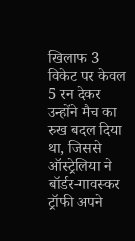खिलाफ 3 विकेट पर केवल 5 रन देकर उन्होंने मैच का रुख बदल दिया था, जिससे ऑस्ट्रेलिया ने बॉर्डर-गावस्कर ट्रॉफी अपने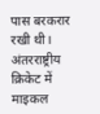पास बरकरार रखी थी।
अंतरराष्ट्रीय क्रिकेट में माइकल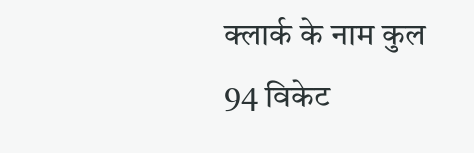क्लार्क के नाम कुल 94 विकेट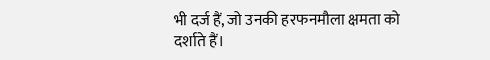भी दर्ज हैं, जो उनकी हरफनमौला क्षमता को दर्शाते हैं।